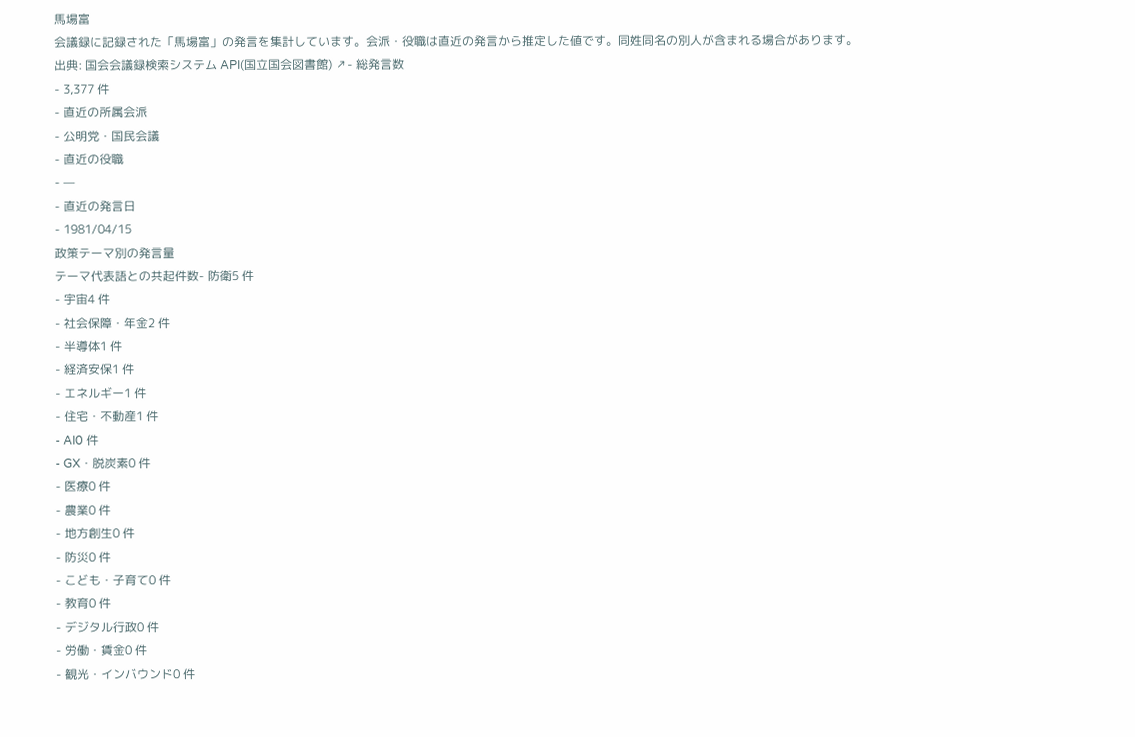馬場富
会議録に記録された「馬場富」の発言を集計しています。会派・役職は直近の発言から推定した値です。同姓同名の別人が含まれる場合があります。
出典: 国会会議録検索システム API(国立国会図書館) ↗- 総発言数
- 3,377 件
- 直近の所属会派
- 公明党・国民会議
- 直近の役職
- —
- 直近の発言日
- 1981/04/15
政策テーマ別の発言量
テーマ代表語との共起件数- 防衛5 件
- 宇宙4 件
- 社会保障・年金2 件
- 半導体1 件
- 経済安保1 件
- エネルギー1 件
- 住宅・不動産1 件
- AI0 件
- GX・脱炭素0 件
- 医療0 件
- 農業0 件
- 地方創生0 件
- 防災0 件
- こども・子育て0 件
- 教育0 件
- デジタル行政0 件
- 労働・賃金0 件
- 観光・インバウンド0 件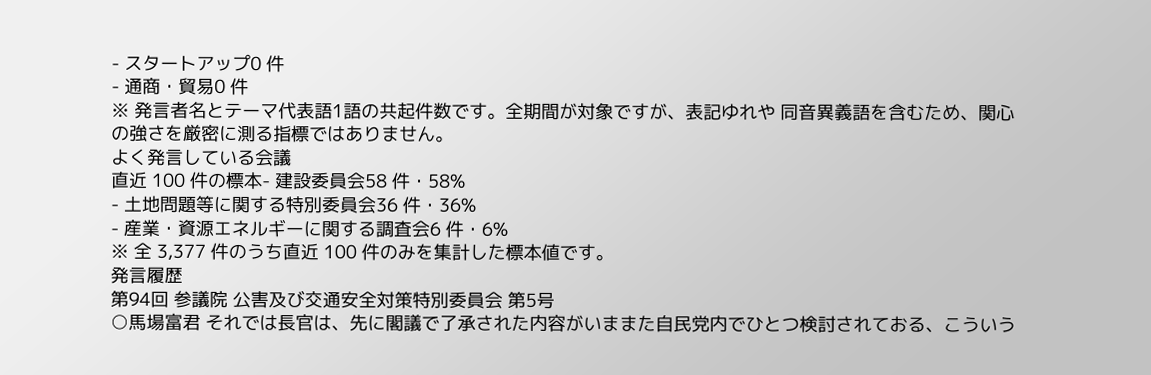- スタートアップ0 件
- 通商・貿易0 件
※ 発言者名とテーマ代表語1語の共起件数です。全期間が対象ですが、表記ゆれや 同音異義語を含むため、関心の強さを厳密に測る指標ではありません。
よく発言している会議
直近 100 件の標本- 建設委員会58 件・58%
- 土地問題等に関する特別委員会36 件・36%
- 産業・資源エネルギーに関する調査会6 件・6%
※ 全 3,377 件のうち直近 100 件のみを集計した標本値です。
発言履歴
第94回 参議院 公害及び交通安全対策特別委員会 第5号
○馬場富君 それでは長官は、先に閣議で了承された内容がいままた自民党内でひとつ検討されておる、こういう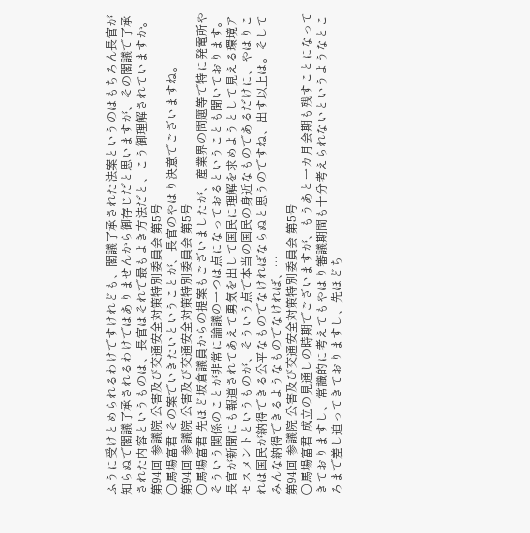ふうに受けとめられるわけですけれども、閣議了承された法案というのはもちろん長官が知らぬで閣議了承されるわけではありませんから御存じだと思いますが、その閣議で了承された内容というものは、長官はそれで最もよき方法だと、こう御理解されていますか。
第94回 参議院 公害及び交通安全対策特別委員会 第5号
○馬場富君 その案でいきたいということが、長官のやはり決意でございますね。
第94回 参議院 公害及び交通安全対策特別委員会 第5号
○馬場富君 先ほど坂倉議員からの提案もございましたが、産業界の問題等で特に発電所やそういう関係のことが非常に論議の一つは点になっておるということも聞いております。長官が新聞にも報道されてあえて勇気を出して国民に理解を求めようとして見える環境アセスメントというものが、そういう点で本当の国民の身近なものであるだけに、やはりこれは国民が納得できる公平なものでなければならぬと思うのですね、出す以上は。そしてみんな納得できるようなものでなければ、…
第94回 参議院 公害及び交通安全対策特別委員会 第5号
○馬場富君 成立の見通しの時期でございますが、もうあと一カ月会期も残すことになってきておりますし、常識的に考えてもやはり審議期間も十分考えられないというようなところまで差し迫ってきておりますし、先ほどち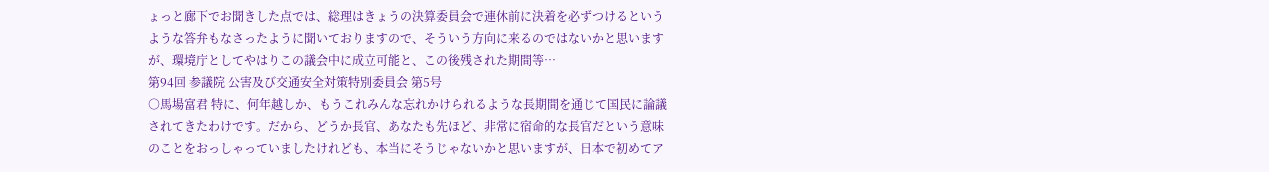ょっと廊下でお聞きした点では、総理はきょうの決算委員会で連休前に決着を必ずつけるというような答弁もなさったように聞いておりますので、そういう方向に来るのではないかと思いますが、環境庁としてやはりこの議会中に成立可能と、この後残された期間等…
第94回 参議院 公害及び交通安全対策特別委員会 第5号
○馬場富君 特に、何年越しか、もうこれみんな忘れかけられるような長期間を通じて国民に論議されてきたわけです。だから、どうか長官、あなたも先ほど、非常に宿命的な長官だという意味のことをおっしゃっていましたけれども、本当にそうじゃないかと思いますが、日本で初めてア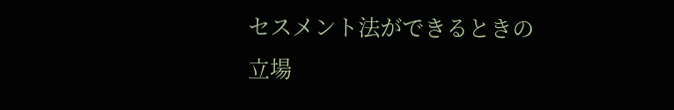セスメント法ができるときの立場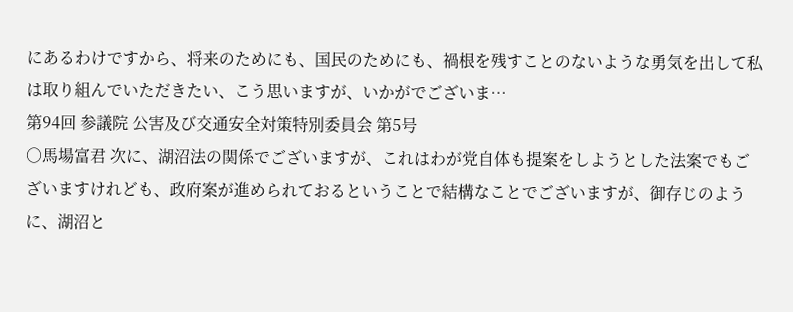にあるわけですから、将来のためにも、国民のためにも、禍根を残すことのないような勇気を出して私は取り組んでいただきたい、こう思いますが、いかがでございま…
第94回 参議院 公害及び交通安全対策特別委員会 第5号
○馬場富君 次に、湖沼法の関係でございますが、これはわが党自体も提案をしようとした法案でもございますけれども、政府案が進められておるということで結構なことでございますが、御存じのように、湖沼と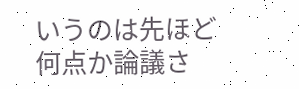いうのは先ほど何点か論議さ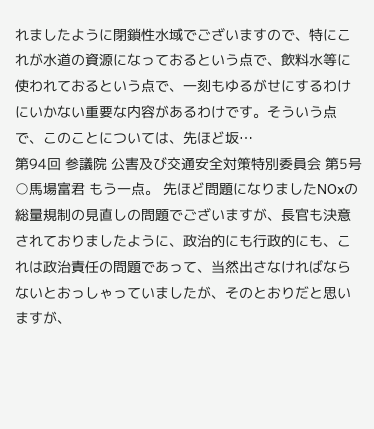れましたように閉鎖性水域でございますので、特にこれが水道の資源になっておるという点で、飲料水等に使われておるという点で、一刻もゆるがせにするわけにいかない重要な内容があるわけです。そういう点で、このことについては、先ほど坂…
第94回 参議院 公害及び交通安全対策特別委員会 第5号
○馬場富君 もう一点。 先ほど問題になりましたNOxの総量規制の見直しの問題でございますが、長官も決意されておりましたように、政治的にも行政的にも、これは政治責任の問題であって、当然出さなければならないとおっしゃっていましたが、そのとおりだと思いますが、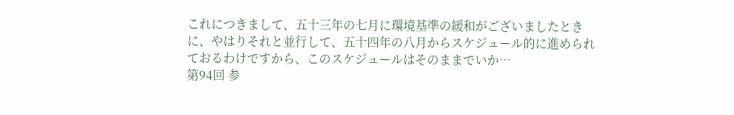これにつきまして、五十三年の七月に環境基準の緩和がございましたときに、やはりそれと並行して、五十四年の八月からスケジュール的に進められておるわけですから、このスケジュールはそのままでいか…
第94回 参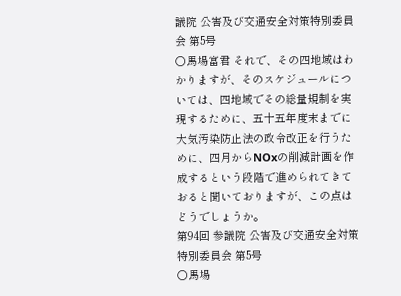議院 公害及び交通安全対策特別委員会 第5号
○馬場富君 それで、その四地域はわかりますが、そのスケジュールについては、四地域でその総量規制を実現するために、五十五年度末までに大気汚染防止法の政令改正を行うために、四月からNOxの削減計画を作成するという段階で進められてきておると聞いておりますが、この点はどうでしょうか。
第94回 参議院 公害及び交通安全対策特別委員会 第5号
○馬場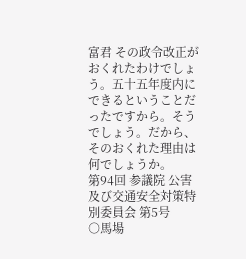富君 その政令改正がおくれたわけでしょう。五十五年度内にできるということだったですから。そうでしょう。だから、そのおくれた理由は何でしょうか。
第94回 参議院 公害及び交通安全対策特別委員会 第5号
○馬場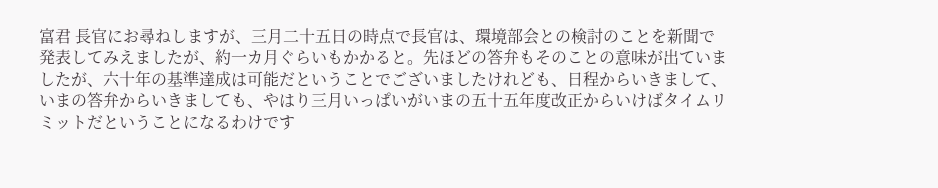富君 長官にお尋ねしますが、三月二十五日の時点で長官は、環境部会との検討のことを新聞で発表してみえましたが、約一カ月ぐらいもかかると。先ほどの答弁もそのことの意味が出ていましたが、六十年の基準達成は可能だということでございましたけれども、日程からいきまして、いまの答弁からいきましても、やはり三月いっぱいがいまの五十五年度改正からいけばタイムリミットだということになるわけです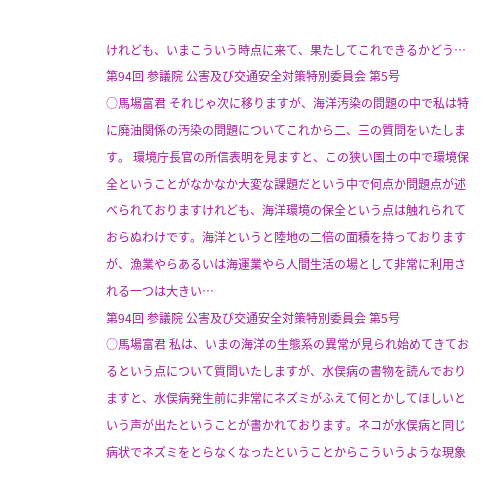けれども、いまこういう時点に来て、果たしてこれできるかどう…
第94回 参議院 公害及び交通安全対策特別委員会 第5号
○馬場富君 それじゃ次に移りますが、海洋汚染の問題の中で私は特に廃油関係の汚染の問題についてこれから二、三の質問をいたします。 環境庁長官の所信表明を見ますと、この狭い国土の中で環境保全ということがなかなか大変な課題だという中で何点か問題点が述べられておりますけれども、海洋環境の保全という点は触れられておらぬわけです。海洋というと陸地の二倍の面積を持っておりますが、漁業やらあるいは海運業やら人間生活の場として非常に利用される一つは大きい…
第94回 参議院 公害及び交通安全対策特別委員会 第5号
○馬場富君 私は、いまの海洋の生態系の異常が見られ始めてきておるという点について質問いたしますが、水俣病の書物を読んでおりますと、水俣病発生前に非常にネズミがふえて何とかしてほしいという声が出たということが書かれております。ネコが水俣病と同じ病状でネズミをとらなくなったということからこういうような現象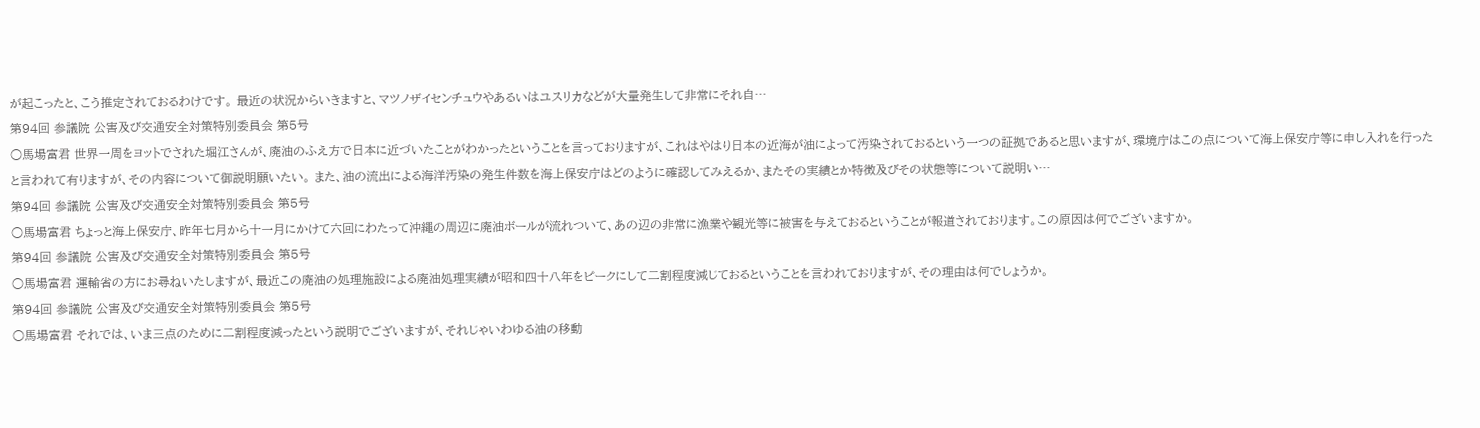が起こったと、こう推定されておるわけです。 最近の状況からいきますと、マツノザイセンチュウやあるいはユスリカなどが大量発生して非常にそれ自…
第94回 参議院 公害及び交通安全対策特別委員会 第5号
○馬場富君 世界一周をヨットでされた堀江さんが、廃油のふえ方で日本に近づいたことがわかったということを言っておりますが、これはやはり日本の近海が油によって汚染されておるという一つの証拠であると思いますが、環境庁はこの点について海上保安庁等に申し入れを行ったと言われて有りますが、その内容について御説明願いたい。 また、油の流出による海洋汚染の発生件数を海上保安庁はどのように確認してみえるか、またその実績とか特徴及びその状態等について説明い…
第94回 参議院 公害及び交通安全対策特別委員会 第5号
○馬場富君 ちょっと海上保安庁、昨年七月から十一月にかけて六回にわたって沖繩の周辺に廃油ボールが流れついて、あの辺の非常に漁業や観光等に被害を与えておるということが報道されております。この原因は何でございますか。
第94回 参議院 公害及び交通安全対策特別委員会 第5号
○馬場富君 運輸省の方にお尋ねいたしますが、最近この廃油の処理施設による廃油処理実績が昭和四十八年をピークにして二割程度減じておるということを言われておりますが、その理由は何でしょうか。
第94回 参議院 公害及び交通安全対策特別委員会 第5号
○馬場富君 それでは、いま三点のために二割程度減ったという説明でございますが、それじゃいわゆる油の移動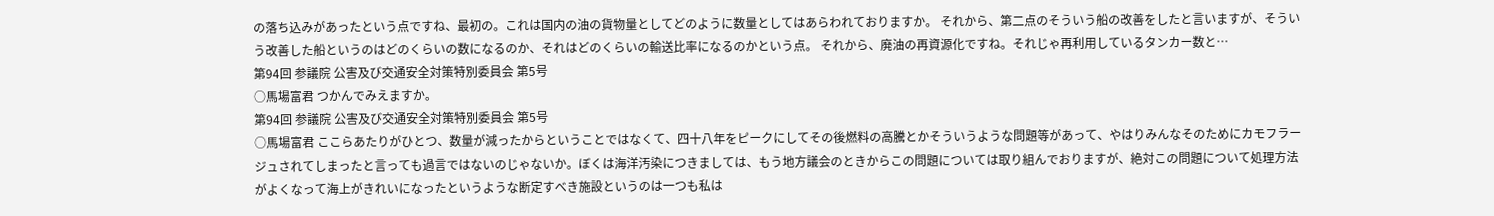の落ち込みがあったという点ですね、最初の。これは国内の油の貨物量としてどのように数量としてはあらわれておりますか。 それから、第二点のそういう船の改善をしたと言いますが、そういう改善した船というのはどのくらいの数になるのか、それはどのくらいの輸送比率になるのかという点。 それから、廃油の再資源化ですね。それじゃ再利用しているタンカー数と…
第94回 参議院 公害及び交通安全対策特別委員会 第5号
○馬場富君 つかんでみえますか。
第94回 参議院 公害及び交通安全対策特別委員会 第5号
○馬場富君 ここらあたりがひとつ、数量が減ったからということではなくて、四十八年をピークにしてその後燃料の高騰とかそういうような問題等があって、やはりみんなそのためにカモフラージュされてしまったと言っても過言ではないのじゃないか。ぼくは海洋汚染につきましては、もう地方議会のときからこの問題については取り組んでおりますが、絶対この問題について処理方法がよくなって海上がきれいになったというような断定すべき施設というのは一つも私は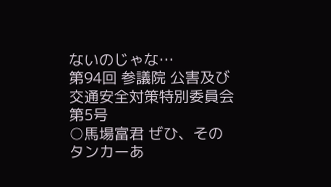ないのじゃな…
第94回 参議院 公害及び交通安全対策特別委員会 第5号
○馬場富君 ぜひ、そのタンカーあ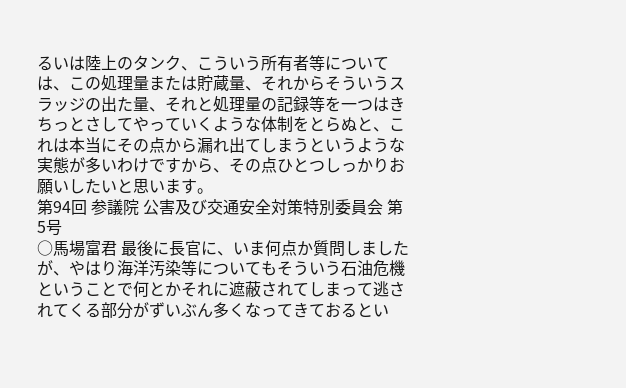るいは陸上のタンク、こういう所有者等については、この処理量または貯蔵量、それからそういうスラッジの出た量、それと処理量の記録等を一つはきちっとさしてやっていくような体制をとらぬと、これは本当にその点から漏れ出てしまうというような実態が多いわけですから、その点ひとつしっかりお願いしたいと思います。
第94回 参議院 公害及び交通安全対策特別委員会 第5号
○馬場富君 最後に長官に、いま何点か質問しましたが、やはり海洋汚染等についてもそういう石油危機ということで何とかそれに遮蔽されてしまって逃されてくる部分がずいぶん多くなってきておるとい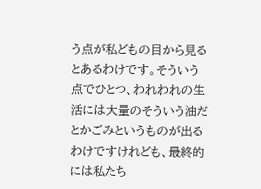う点が私どもの目から見るとあるわけです。そういう点でひとつ、われわれの生活には大量のそういう油だとかごみというものが出るわけですけれども、最終的には私たち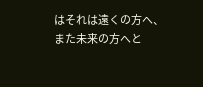はそれは遠くの方へ、また未来の方へと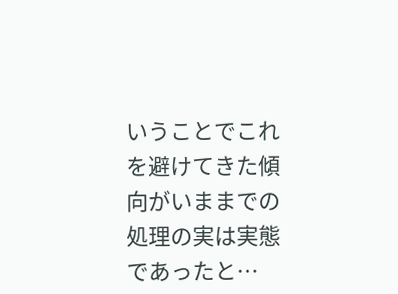いうことでこれを避けてきた傾向がいままでの処理の実は実態であったと…